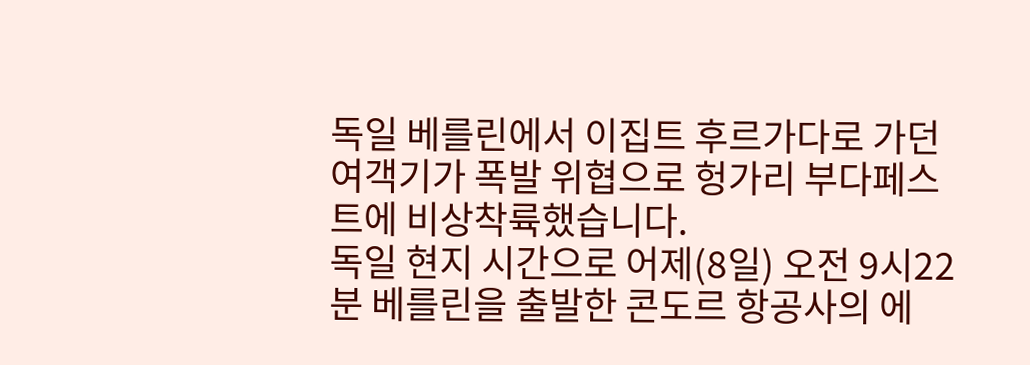독일 베를린에서 이집트 후르가다로 가던 여객기가 폭발 위협으로 헝가리 부다페스트에 비상착륙했습니다.
독일 현지 시간으로 어제(8일) 오전 9시22분 베를린을 출발한 콘도르 항공사의 에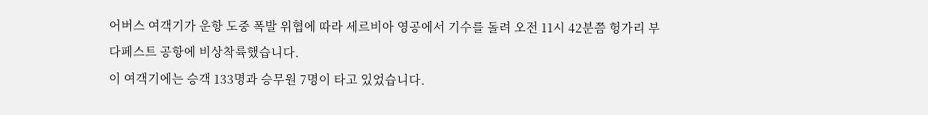어버스 여객기가 운항 도중 폭발 위협에 따라 세르비아 영공에서 기수를 돌려 오전 11시 42분쯤 헝가리 부다페스트 공항에 비상착륙했습니다.
이 여객기에는 승객 133명과 승무원 7명이 타고 있었습니다.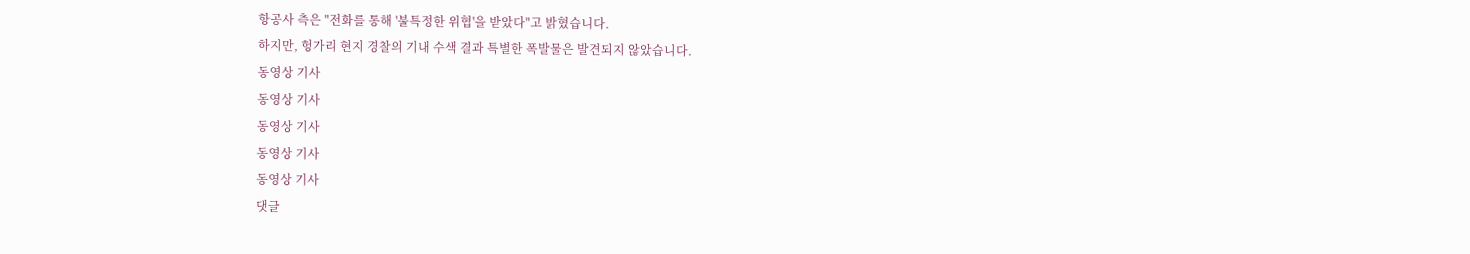항공사 측은 "전화를 통해 '불특정한 위협'을 받았다"고 밝혔습니다.
하지만, 헝가리 현지 경찰의 기내 수색 결과 특별한 폭발물은 발견되지 않았습니다.
동영상 기사
동영상 기사
동영상 기사
동영상 기사
동영상 기사
댓글